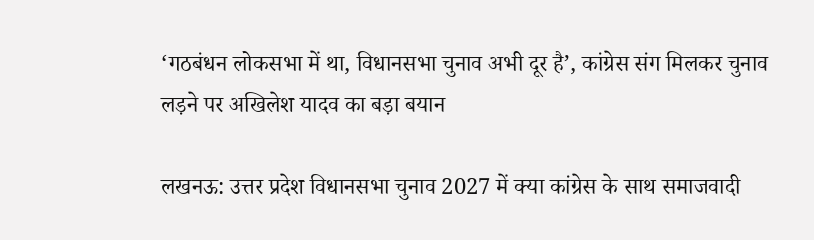‘गठबंधन लोकसभा में था, विधानसभा चुनाव अभी दूर है’, कांग्रेस संग मिलकर चुनाव लड़ने पर अखिलेश यादव का बड़ा बयान

लखनऊ: उत्तर प्रदेश विधानसभा चुनाव 2027 में क्या कांग्रेस के साथ समाजवादी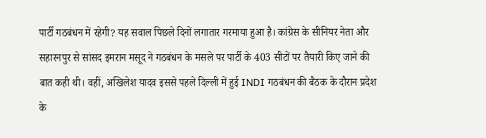पार्टी गठबंधन में रहेगी? यह सवाल पिछले दिनों लगातार गरमाया हुआ है। कांग्रेस के सीनियर नेता और सहारनपुर से सांसद इमरान मसूद ने गठबंधन के मसले पर पार्टी के 403 सीटों पर तैयारी किए जाने की बात कही थी। वहीं, अखिलेश यादव इससे पहले दिल्ली में हुई INDI गठबंधन की बैठक के दौरान प्रदेश के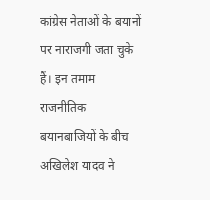कांग्रेस नेताओं के बयानों पर नाराजगी जता चुके हैं। इन तमाम राजनीतिक बयानबाजियों के बीच अखिलेश यादव ने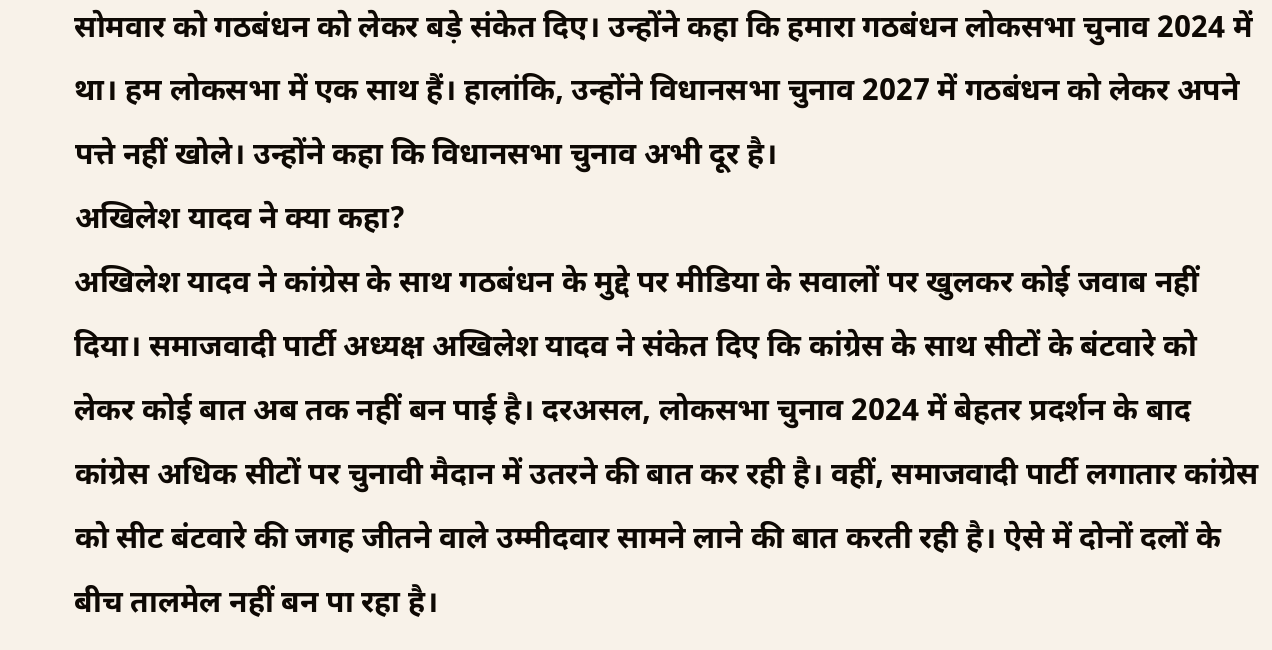सोमवार को गठबंधन को लेकर बड़े संकेत दिए। उन्होंने कहा कि हमारा गठबंधन लोकसभा चुनाव 2024 में था। हम लोकसभा में एक साथ हैं। हालांकि, उन्होंने विधानसभा चुनाव 2027 में गठबंधन को लेकर अपने पत्ते नहीं खोले। उन्होंने कहा कि विधानसभा चुनाव अभी दूर है।
अखिलेश यादव ने क्या कहा?
अखिलेश यादव ने कांग्रेस के साथ गठबंधन के मुद्दे पर मीडिया के सवालों पर खुलकर कोई जवाब नहीं दिया। समाजवादी पार्टी अध्यक्ष अखिलेश यादव ने संकेत दिए कि कांग्रेस के साथ सीटों के बंटवारे को लेकर कोई बात अब तक नहीं बन पाई है। दरअसल, लोकसभा चुनाव 2024 में बेहतर प्रदर्शन के बाद कांग्रेस अधिक सीटों पर चुनावी मैदान में उतरने की बात कर रही है। वहीं, समाजवादी पार्टी लगातार कांग्रेस को सीट बंटवारे की जगह जीतने वाले उम्मीदवार सामने लाने की बात करती रही है। ऐसे में दोनों दलों के बीच तालमेल नहीं बन पा रहा है।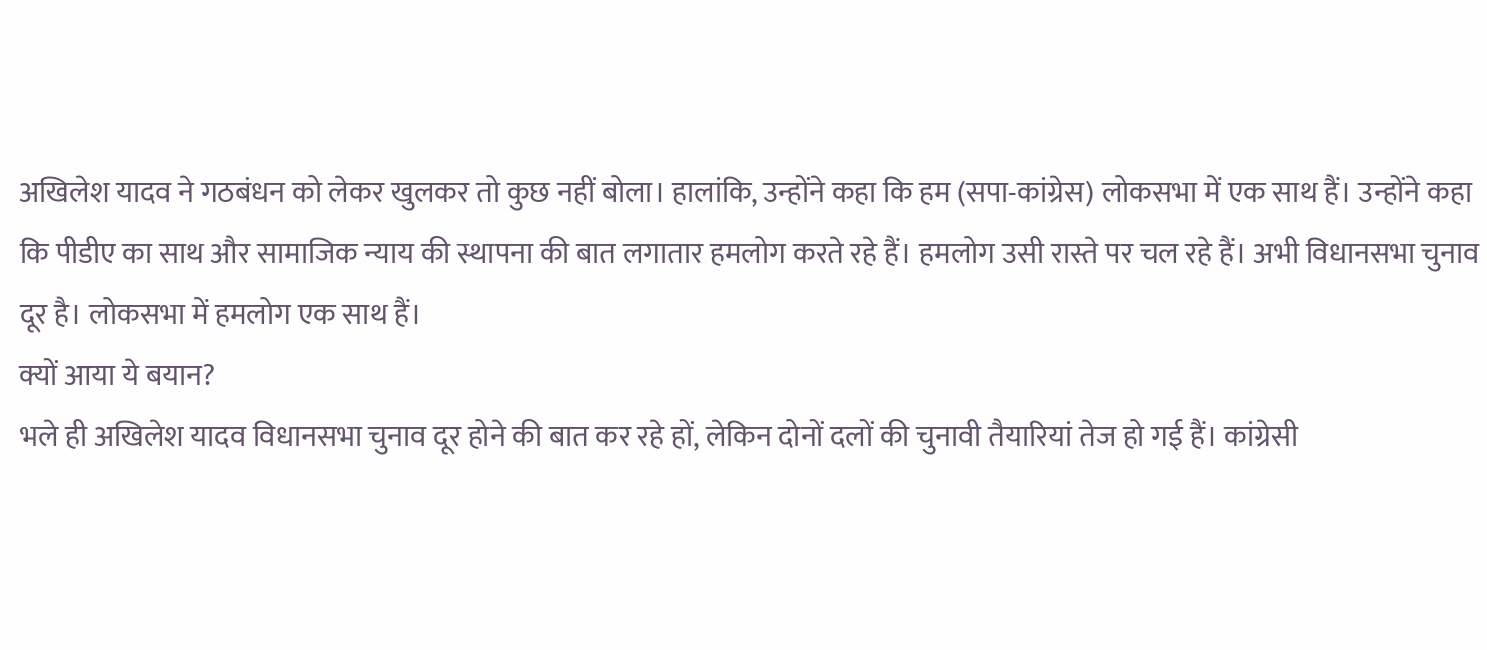अखिलेश यादव ने गठबंधन को लेकर खुलकर तो कुछ नहीं बोला। हालांकि, उन्होंने कहा कि हम (सपा-कांग्रेस) लोकसभा में एक साथ हैं। उन्होंने कहा कि पीडीए का साथ और सामाजिक न्याय की स्थापना की बात लगातार हमलोग करते रहे हैं। हमलोग उसी रास्ते पर चल रहे हैं। अभी विधानसभा चुनाव दूर है। लोकसभा में हमलोग एक साथ हैं।
क्यों आया ये बयान?
भले ही अखिलेश यादव विधानसभा चुनाव दूर होने की बात कर रहे हों, लेकिन दोनों दलों की चुनावी तैयारियां तेज हो गई हैं। कांग्रेसी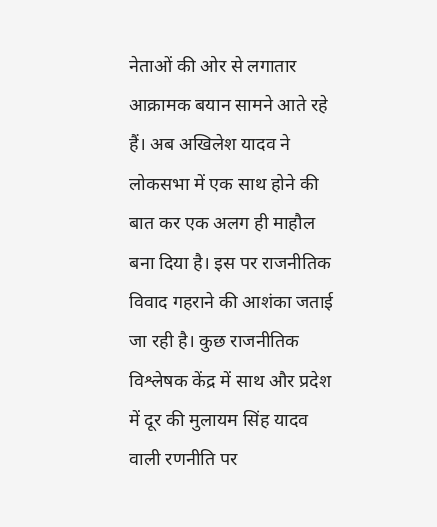नेताओं की ओर से लगातार आक्रामक बयान सामने आते रहे हैं। अब अखिलेश यादव ने लोकसभा में एक साथ होने की बात कर एक अलग ही माहौल बना दिया है। इस पर राजनीतिक विवाद गहराने की आशंका जताई जा रही है। कुछ राजनीतिक विश्लेषक केंद्र में साथ और प्रदेश में दूर की मुलायम सिंह यादव वाली रणनीति पर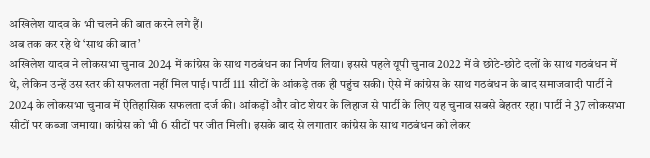अखिलेश यादव के भी चलने की बात करने लगे हैं।
अब तक कर रहे थे ‘साथ की बात’
अखिलेश यादव ने लोकसभा चुनाव 2024 में कांग्रेस के साथ गठबंधन का निर्णय लिया। इससे पहले यूपी चुनाव 2022 में वे छोटे-छोटे दलों के साथ गठबंधन में थे, लेकिन उन्हें उस स्तर की सफलता नहीं मिल पाई। पार्टी 111 सीटों के आंकड़े तक ही पहुंच सकी। ऐसे में कांग्रेस के साथ गठबंधन के बाद समाजवादी पार्टी ने 2024 के लोकसभा चुनाव में ऐतिहासिक सफलता दर्ज की। आंकड़ों और वोट शेयर के लिहाज से पार्टी के लिए यह चुनाव सबसे बेहतर रहा। पार्टी ने 37 लोकसभा सीटों पर कब्जा जमाया। कांग्रेस को भी 6 सीटों पर जीत मिली। इसके बाद से लगातार कांग्रेस के साथ गठबंधन को लेकर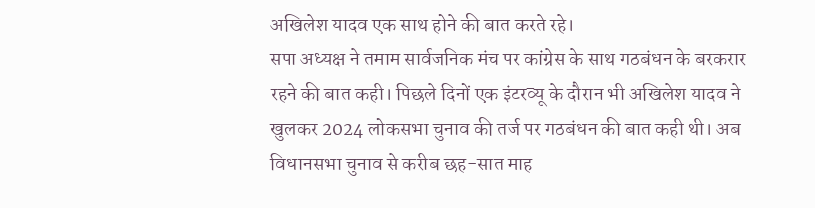अखिलेश यादव एक साथ होने की बात करते रहे।
सपा अध्यक्ष ने तमाम सार्वजनिक मंच पर कांग्रेस के साथ गठबंधन के बरकरार रहने की बात कही। पिछले दिनों एक इंटरव्यू के दौरान भी अखिलेश यादव ने खुलकर 2024 लोकसभा चुनाव की तर्ज पर गठबंधन की बात कही थी। अब विधानसभा चुनाव से करीब छह-सात माह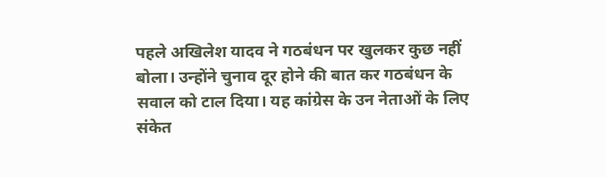पहले अखिलेश यादव ने गठबंधन पर खुलकर कुछ नहीं बोला। उन्होंने चुनाव दूर होने की बात कर गठबंधन के सवाल को टाल दिया। यह कांग्रेस के उन नेताओं के लिए संकेत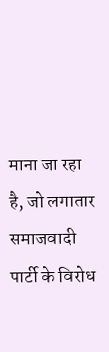माना जा रहा है, जो लगातार समाजवादी पार्टी के विरोध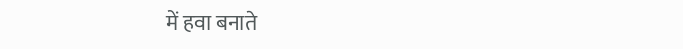में हवा बनाते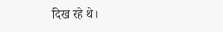दिख रहे थे।